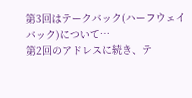第3回はテークバック(ハーフウェイバック)について…
第2回のアドレスに続き、テ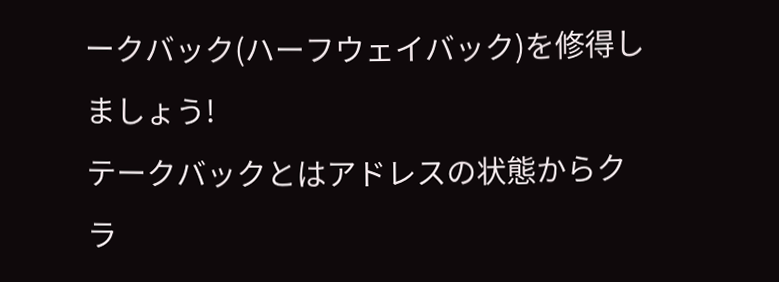ークバック(ハーフウェイバック)を修得しましょう!
テークバックとはアドレスの状態からクラ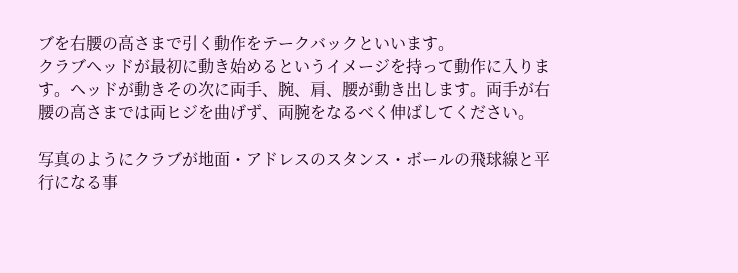ブを右腰の高さまで引く動作をテークバックといいます。
クラブヘッドが最初に動き始めるというイメージを持って動作に入ります。ヘッドが動きその次に両手、腕、肩、腰が動き出します。両手が右腰の高さまでは両ヒジを曲げず、両腕をなるべく伸ばしてください。

写真のようにクラブが地面・アドレスのスタンス・ボールの飛球線と平行になる事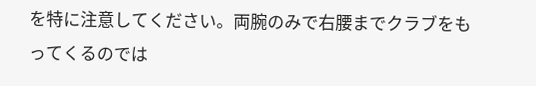を特に注意してください。両腕のみで右腰までクラブをもってくるのでは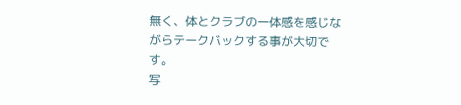無く、体とクラブの一体感を感じながらテークバックする事が大切です。
写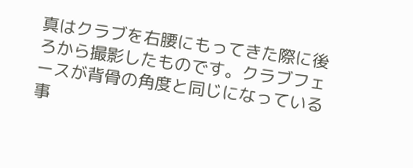真はクラブを右腰にもってきた際に後ろから撮影したものです。クラブフェースが背骨の角度と同じになっている事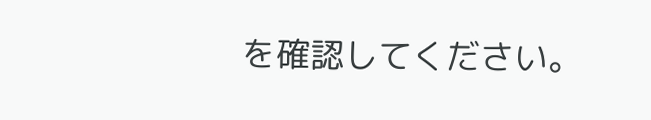を確認してください。